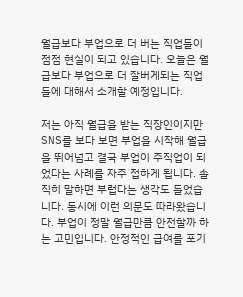월급보다 부업으로 더 버는 직업들이 점점 현실이 되고 있습니다. 오늘은 월급보다 부업으로 더 잘버게되는 직업들에 대해서 소개할 예정입니다.

저는 아직 월급을 받는 직장인이지만 SNS를 보다 보면 부업을 시작해 월급을 뛰어넘고 결국 부업이 주직업이 되었다는 사례를 자주 접하게 됩니다. 솔직히 말하면 부럽다는 생각도 들었습니다. 동시에 이런 의문도 따라왔습니다. 부업이 정말 월급만큼 안전할까 하는 고민입니다. 안정적인 급여를 포기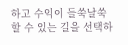하고 수익이 들쑥날쑥할 수 있는 길을 선택하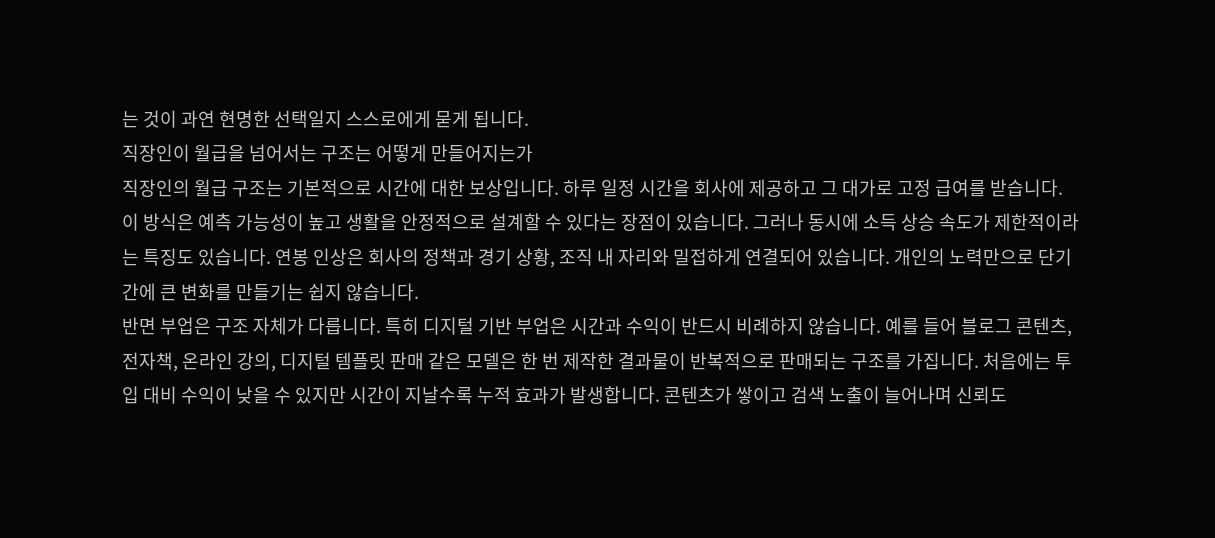는 것이 과연 현명한 선택일지 스스로에게 묻게 됩니다.
직장인이 월급을 넘어서는 구조는 어떻게 만들어지는가
직장인의 월급 구조는 기본적으로 시간에 대한 보상입니다. 하루 일정 시간을 회사에 제공하고 그 대가로 고정 급여를 받습니다. 이 방식은 예측 가능성이 높고 생활을 안정적으로 설계할 수 있다는 장점이 있습니다. 그러나 동시에 소득 상승 속도가 제한적이라는 특징도 있습니다. 연봉 인상은 회사의 정책과 경기 상황, 조직 내 자리와 밀접하게 연결되어 있습니다. 개인의 노력만으로 단기간에 큰 변화를 만들기는 쉽지 않습니다.
반면 부업은 구조 자체가 다릅니다. 특히 디지털 기반 부업은 시간과 수익이 반드시 비례하지 않습니다. 예를 들어 블로그 콘텐츠, 전자책, 온라인 강의, 디지털 템플릿 판매 같은 모델은 한 번 제작한 결과물이 반복적으로 판매되는 구조를 가집니다. 처음에는 투입 대비 수익이 낮을 수 있지만 시간이 지날수록 누적 효과가 발생합니다. 콘텐츠가 쌓이고 검색 노출이 늘어나며 신뢰도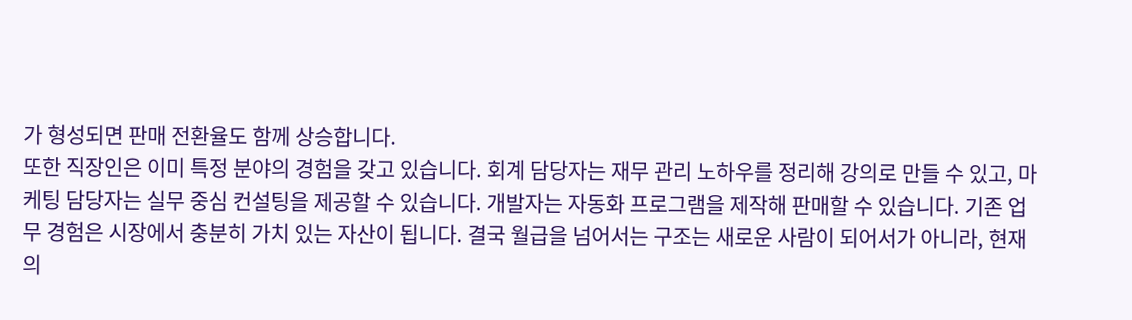가 형성되면 판매 전환율도 함께 상승합니다.
또한 직장인은 이미 특정 분야의 경험을 갖고 있습니다. 회계 담당자는 재무 관리 노하우를 정리해 강의로 만들 수 있고, 마케팅 담당자는 실무 중심 컨설팅을 제공할 수 있습니다. 개발자는 자동화 프로그램을 제작해 판매할 수 있습니다. 기존 업무 경험은 시장에서 충분히 가치 있는 자산이 됩니다. 결국 월급을 넘어서는 구조는 새로운 사람이 되어서가 아니라, 현재의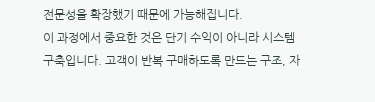전문성을 확장했기 때문에 가능해집니다.
이 과정에서 중요한 것은 단기 수익이 아니라 시스템 구축입니다. 고객이 반복 구매하도록 만드는 구조, 자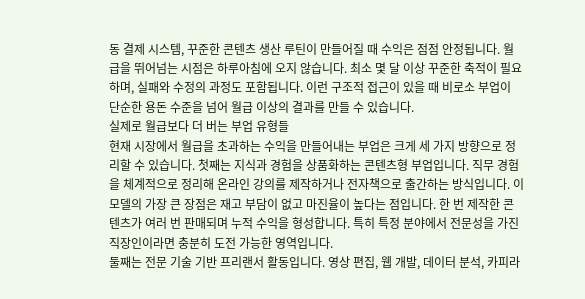동 결제 시스템, 꾸준한 콘텐츠 생산 루틴이 만들어질 때 수익은 점점 안정됩니다. 월급을 뛰어넘는 시점은 하루아침에 오지 않습니다. 최소 몇 달 이상 꾸준한 축적이 필요하며, 실패와 수정의 과정도 포함됩니다. 이런 구조적 접근이 있을 때 비로소 부업이 단순한 용돈 수준을 넘어 월급 이상의 결과를 만들 수 있습니다.
실제로 월급보다 더 버는 부업 유형들
현재 시장에서 월급을 초과하는 수익을 만들어내는 부업은 크게 세 가지 방향으로 정리할 수 있습니다. 첫째는 지식과 경험을 상품화하는 콘텐츠형 부업입니다. 직무 경험을 체계적으로 정리해 온라인 강의를 제작하거나 전자책으로 출간하는 방식입니다. 이 모델의 가장 큰 장점은 재고 부담이 없고 마진율이 높다는 점입니다. 한 번 제작한 콘텐츠가 여러 번 판매되며 누적 수익을 형성합니다. 특히 특정 분야에서 전문성을 가진 직장인이라면 충분히 도전 가능한 영역입니다.
둘째는 전문 기술 기반 프리랜서 활동입니다. 영상 편집, 웹 개발, 데이터 분석, 카피라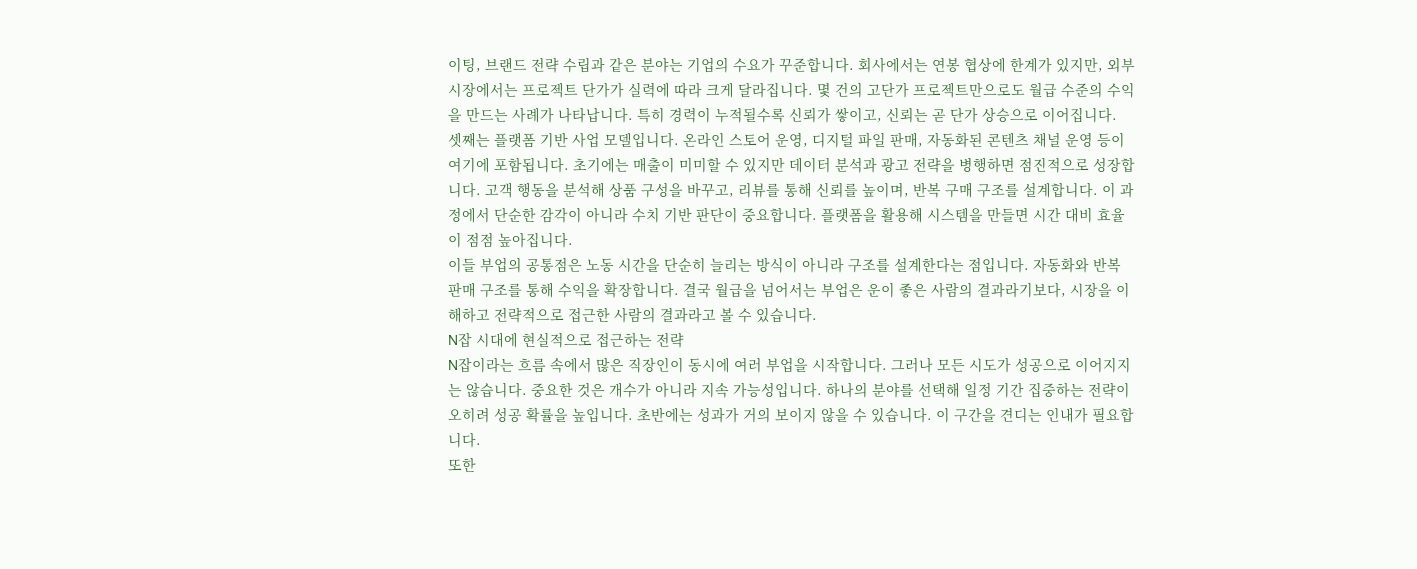이팅, 브랜드 전략 수립과 같은 분야는 기업의 수요가 꾸준합니다. 회사에서는 연봉 협상에 한계가 있지만, 외부 시장에서는 프로젝트 단가가 실력에 따라 크게 달라집니다. 몇 건의 고단가 프로젝트만으로도 월급 수준의 수익을 만드는 사례가 나타납니다. 특히 경력이 누적될수록 신뢰가 쌓이고, 신뢰는 곧 단가 상승으로 이어집니다.
셋째는 플랫폼 기반 사업 모델입니다. 온라인 스토어 운영, 디지털 파일 판매, 자동화된 콘텐츠 채널 운영 등이 여기에 포함됩니다. 초기에는 매출이 미미할 수 있지만 데이터 분석과 광고 전략을 병행하면 점진적으로 성장합니다. 고객 행동을 분석해 상품 구성을 바꾸고, 리뷰를 통해 신뢰를 높이며, 반복 구매 구조를 설계합니다. 이 과정에서 단순한 감각이 아니라 수치 기반 판단이 중요합니다. 플랫폼을 활용해 시스템을 만들면 시간 대비 효율이 점점 높아집니다.
이들 부업의 공통점은 노동 시간을 단순히 늘리는 방식이 아니라 구조를 설계한다는 점입니다. 자동화와 반복 판매 구조를 통해 수익을 확장합니다. 결국 월급을 넘어서는 부업은 운이 좋은 사람의 결과라기보다, 시장을 이해하고 전략적으로 접근한 사람의 결과라고 볼 수 있습니다.
N잡 시대에 현실적으로 접근하는 전략
N잡이라는 흐름 속에서 많은 직장인이 동시에 여러 부업을 시작합니다. 그러나 모든 시도가 성공으로 이어지지는 않습니다. 중요한 것은 개수가 아니라 지속 가능성입니다. 하나의 분야를 선택해 일정 기간 집중하는 전략이 오히려 성공 확률을 높입니다. 초반에는 성과가 거의 보이지 않을 수 있습니다. 이 구간을 견디는 인내가 필요합니다.
또한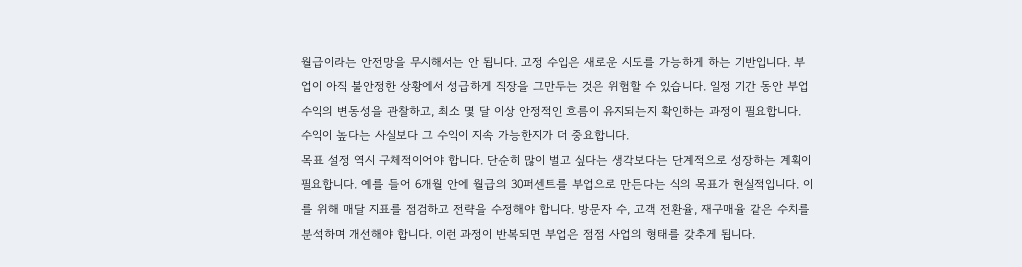월급이라는 안전망을 무시해서는 안 됩니다. 고정 수입은 새로운 시도를 가능하게 하는 기반입니다. 부업이 아직 불안정한 상황에서 성급하게 직장을 그만두는 것은 위험할 수 있습니다. 일정 기간 동안 부업 수익의 변동성을 관찰하고, 최소 몇 달 이상 안정적인 흐름이 유지되는지 확인하는 과정이 필요합니다. 수익이 높다는 사실보다 그 수익이 지속 가능한지가 더 중요합니다.
목표 설정 역시 구체적이어야 합니다. 단순히 많이 벌고 싶다는 생각보다는 단계적으로 성장하는 계획이 필요합니다. 예를 들어 6개월 안에 월급의 30퍼센트를 부업으로 만든다는 식의 목표가 현실적입니다. 이를 위해 매달 지표를 점검하고 전략을 수정해야 합니다. 방문자 수, 고객 전환율, 재구매율 같은 수치를 분석하며 개선해야 합니다. 이런 과정이 반복되면 부업은 점점 사업의 형태를 갖추게 됩니다.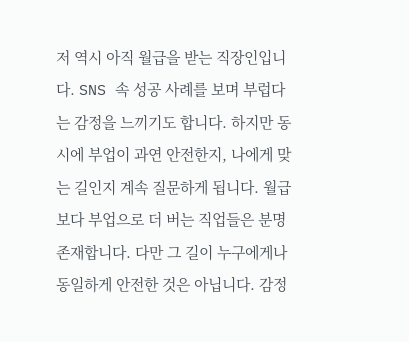저 역시 아직 월급을 받는 직장인입니다. SNS 속 성공 사례를 보며 부럽다는 감정을 느끼기도 합니다. 하지만 동시에 부업이 과연 안전한지, 나에게 맞는 길인지 계속 질문하게 됩니다. 월급보다 부업으로 더 버는 직업들은 분명 존재합니다. 다만 그 길이 누구에게나 동일하게 안전한 것은 아닙니다. 감정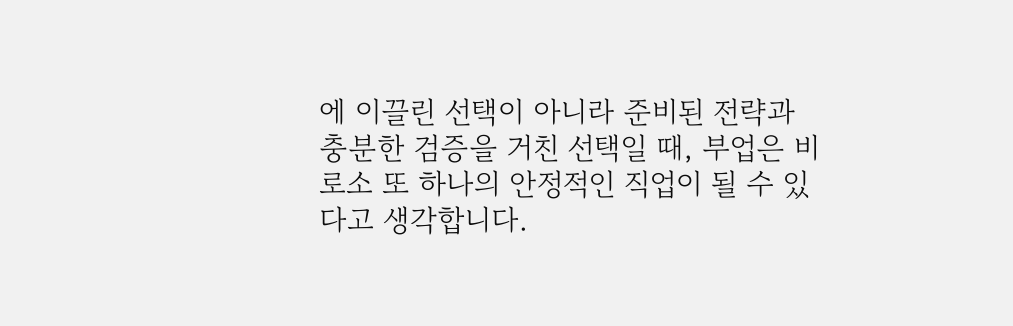에 이끌린 선택이 아니라 준비된 전략과 충분한 검증을 거친 선택일 때, 부업은 비로소 또 하나의 안정적인 직업이 될 수 있다고 생각합니다.